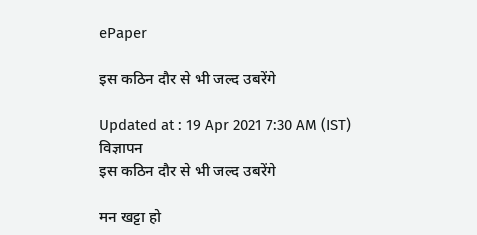ePaper

इस कठिन दौर से भी जल्द उबरेंगे

Updated at : 19 Apr 2021 7:30 AM (IST)
विज्ञापन
इस कठिन दौर से भी जल्द उबरेंगे

मन खट्टा हो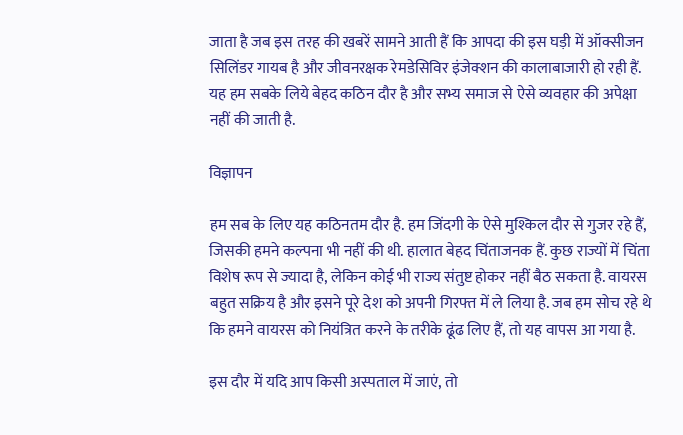जाता है जब इस तरह की खबरें सामने आती हैं कि आपदा की इस घड़ी में ऑक्सीजन सिलिंडर गायब है और जीवनरक्षक रेमडेसिविर इंजेक्शन की कालाबाजारी हो रही हैं. यह हम सबके लिये बेहद कठिन दौर है और सभ्य समाज से ऐसे व्यवहार की अपेक्षा नहीं की जाती है.

विज्ञापन

हम सब के लिए यह कठिनतम दौर है. हम जिंदगी के ऐसे मुश्किल दौर से गुजर रहे हैं, जिसकी हमने कल्पना भी नहीं की थी. हालात बेहद चिंताजनक हैं. कुछ राज्यों में चिंता विशेष रूप से ज्यादा है, लेकिन कोई भी राज्य संतुष्ट होकर नहीं बैठ सकता है. वायरस बहुत सक्रिय है और इसने पूरे देश को अपनी गिरफ्त में ले लिया है. जब हम सोच रहे थे कि हमने वायरस को नियंत्रित करने के तरीके ढूंढ लिए हैं, तो यह वापस आ गया है.

इस दौर में यदि आप किसी अस्पताल में जाएं, तो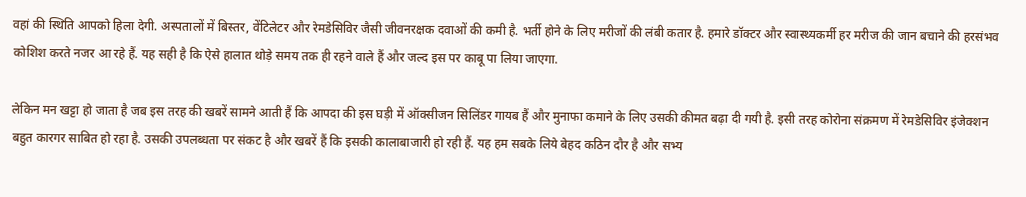वहां की स्थिति आपको हिला देगी. अस्पतालों में बिस्तर, वेंटिलेटर और रेमडेसिविर जैसी जीवनरक्षक दवाओं की कमी है. भर्ती होने के लिए मरीजों की लंबी कतार है. हमारे डॉक्टर और स्वास्थ्यकर्मी हर मरीज की जान बचाने की हरसंभव कोशिश करते नजर आ रहे हैं. यह सही है कि ऐसे हालात थोड़े समय तक ही रहने वाले हैं और जल्द इस पर काबू पा लिया जाएगा.

लेकिन मन खट्टा हो जाता है जब इस तरह की खबरें सामने आती हैं कि आपदा की इस घड़ी में ऑक्सीजन सिलिंडर गायब हैं और मुनाफा कमाने के लिए उसकी कीमत बढ़ा दी गयी है. इसी तरह कोरोना संक्रमण में रेमडेसिविर इंजेक्शन बहुत कारगर साबित हो रहा है. उसकी उपलब्धता पर संकट है और खबरें हैं कि इसकी कालाबाजारी हो रही हैं. यह हम सबके लिये बेहद कठिन दौर है और सभ्य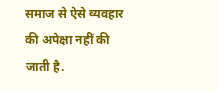समाज से ऐसे व्यवहार की अपेक्षा नहीं की जाती है.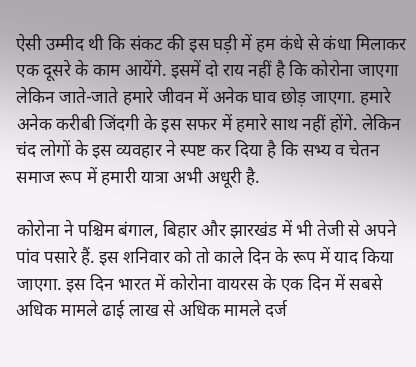ऐसी उम्मीद थी कि संकट की इस घड़ी में हम कंधे से कंधा मिलाकर एक दूसरे के काम आयेंगे. इसमें दो राय नहीं है कि कोरोना जाएगा लेकिन जाते-जाते हमारे जीवन में अनेक घाव छोड़ जाएगा. हमारे अनेक करीबी जिंदगी के इस सफर में हमारे साथ नहीं होंगे. लेकिन चंद लोगों के इस व्यवहार ने स्पष्ट कर दिया है कि सभ्य व चेतन समाज रूप में हमारी यात्रा अभी अधूरी है.

कोरोना ने पश्चिम बंगाल, बिहार और झारखंड में भी तेजी से अपने पांव पसारे हैं. इस शनिवार को तो काले दिन के रूप में याद किया जाएगा. इस दिन भारत में कोरोना वायरस के एक दिन में सबसे अधिक मामले ढाई लाख से अधिक मामले दर्ज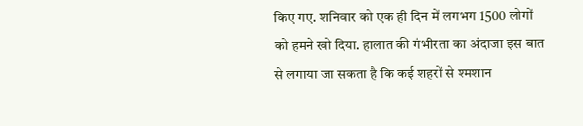किए गए. शनिवार को एक ही दिन में लगभग 1500 लोगों को हमने खो दिया. हालात की गंभीरता का अंदाजा इस बात से लगाया जा सकता है कि कई शहरों से श्मशान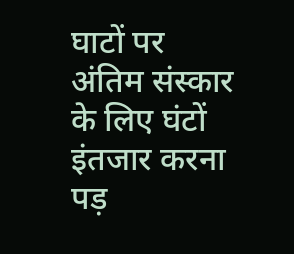घाटों पर अंतिम संस्कार के लिए घंटों इंतजार करना पड़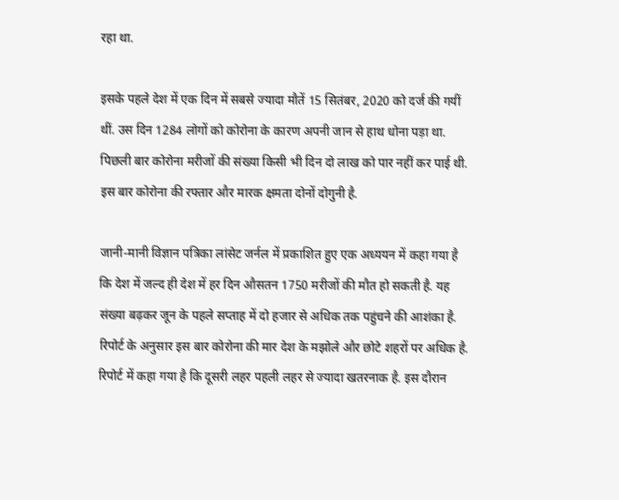रहा था.

इसके पहले देश में एक दिन में सबसे ज्यादा मौतें 15 सितंबर, 2020 को दर्ज की गयीं थीं. उस दिन 1284 लोगों को कोरोना के कारण अपनी जान से हाथ धोना पड़ा था. पिछली बार कोरोना मरीजों की संख्या किसी भी दिन दो लाख को पार नहीं कर पाई थी. इस बार कोरोना की रफ्तार और मारक क्षमता दोनों दोगुनी है.

जानी-मानी विज्ञान पत्रिका लांसेट जर्नल में प्रकाशित हुए एक अध्ययन में कहा गया है कि देश में जल्द ही देश में हर दिन औसतन 1750 मरीजों की मौत हो सकती है. यह संख्या बढ़कर जून के पहले सप्ताह में दो हजार से अधिक तक पहुंचने की आशंका है. रिपोर्ट के अनुसार इस बार कोरोना की मार देश के मझोले और छोटे शहरों पर अधिक है. रिपोर्ट में कहा गया है कि दूसरी लहर पहली लहर से ज्यादा खतरनाक है. इस दौरान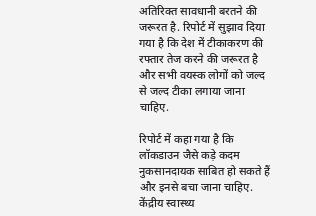अतिरिक्त सावधानी बरतने की जरूरत है. रिपोर्ट में सुझाव दिया गया है कि देश में टीकाकरण की रफ्तार तेज करने की जरूरत है और सभी वयस्क लोगों को जल्द से जल्द टीका लगाया जाना चाहिए.

रिपोर्ट में कहा गया है कि लॉकडाउन जैसे कड़े कदम नुकसानदायक साबित हो सकते हैं और इनसे बचा जाना चाहिए. केंद्रीय स्वास्थ्य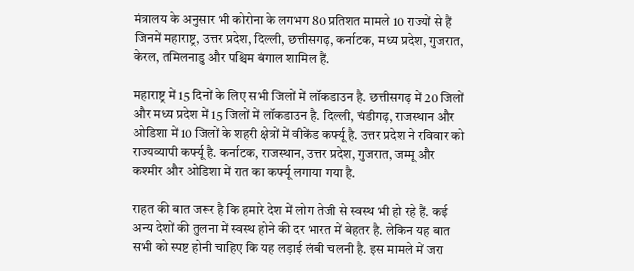मंत्रालय के अनुसार भी कोरोना के लगभग 80 प्रतिशत मामले 10 राज्यों से हैं जिनमें महाराष्ट्र, उत्तर प्रदेश, दिल्ली, छत्तीसगढ़, कर्नाटक, मध्य प्रदेश, गुजरात, केरल, तमिलनाडु और पश्चिम बंगाल शामिल हैं.

महाराष्ट्र में 15 दिनों के लिए सभी जिलों में लॉकडाउन है. छत्तीसगढ़ में 20 जिलों और मध्य प्रदेश में 15 जिलों में लॉकडाउन है. दिल्ली, चंडीगढ़, राजस्थान और ओडिशा में 10 जिलों के शहरी क्षेत्रों में वीकेंड कर्फ्यू है. उत्तर प्रदेश ने रविवार को राज्यव्यापी कर्फ्यू है. कर्नाटक, राजस्थान, उत्तर प्रदेश, गुजरात, जम्मू और कश्मीर और ओडिशा में रात का कर्फ्यू लगाया गया है.

राहत की बात जरूर है कि हमारे देश में लोग तेजी से स्वस्थ भी हो रहे हैं. कई अन्य देशों की तुलना में स्वस्थ होने की दर भारत में बेहतर है. लेकिन यह बात सभी को स्पष्ट होनी चाहिए कि यह लड़ाई लंबी चलनी है. इस मामले में जरा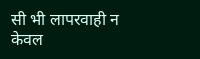सी भी लापरवाही न केवल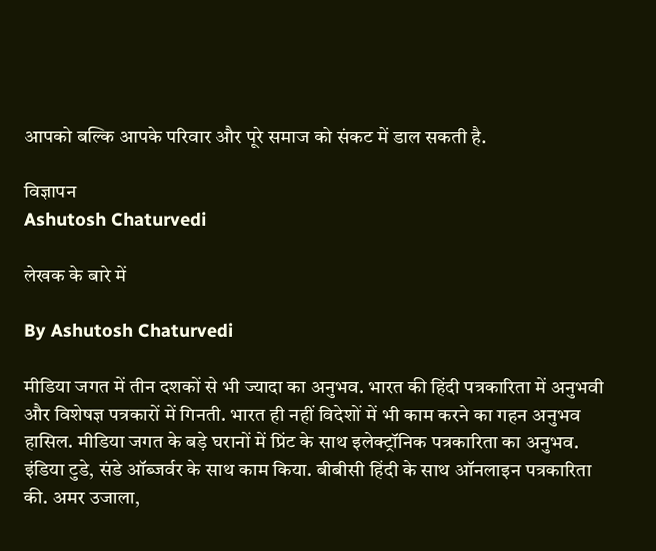आपको बल्कि आपके परिवार और पूरे समाज को संकट में डाल सकती है.

विज्ञापन
Ashutosh Chaturvedi

लेखक के बारे में

By Ashutosh Chaturvedi

मीडिया जगत में तीन दशकों से भी ज्यादा का अनुभव. भारत की हिंदी पत्रकारिता में अनुभवी और विशेषज्ञ पत्रकारों में गिनती. भारत ही नहीं विदेशों में भी काम करने का गहन अनु‌भव हासिल. मीडिया जगत के बड़े घरानों में प्रिंट के साथ इलेक्ट्रॉनिक पत्रकारिता का अनुभव. इंडिया टुडे, संडे ऑब्जर्वर के साथ काम किया. बीबीसी हिंदी के साथ ऑनलाइन पत्रकारिता की. अमर उजाला,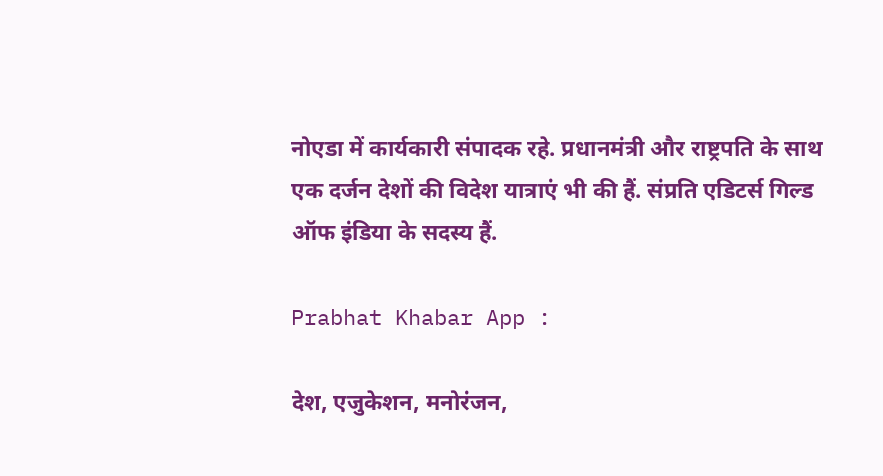नोएडा में कार्यकारी संपादक रहे. प्रधानमंत्री और राष्ट्रपति के साथ एक दर्जन देशों की विदेश यात्राएं भी की हैं. संप्रति एडिटर्स गिल्ड ऑफ इंडिया के सदस्य हैं.

Prabhat Khabar App :

देश, एजुकेशन, मनोरंजन,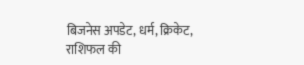बिजनेस अपडेट, धर्म, क्रिकेट, राशिफल की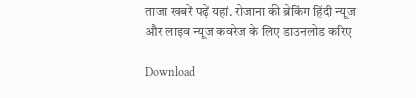ताजा खबरें पढ़ें यहां. रोजाना की ब्रेकिंग हिंदी न्यूज और लाइव न्यूज कवरेज के लिए डाउनलोड करिए

Download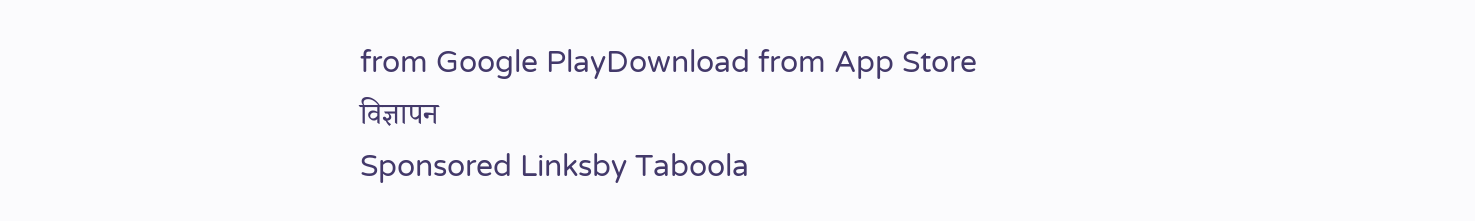from Google PlayDownload from App Store
विज्ञापन
Sponsored Linksby Taboola